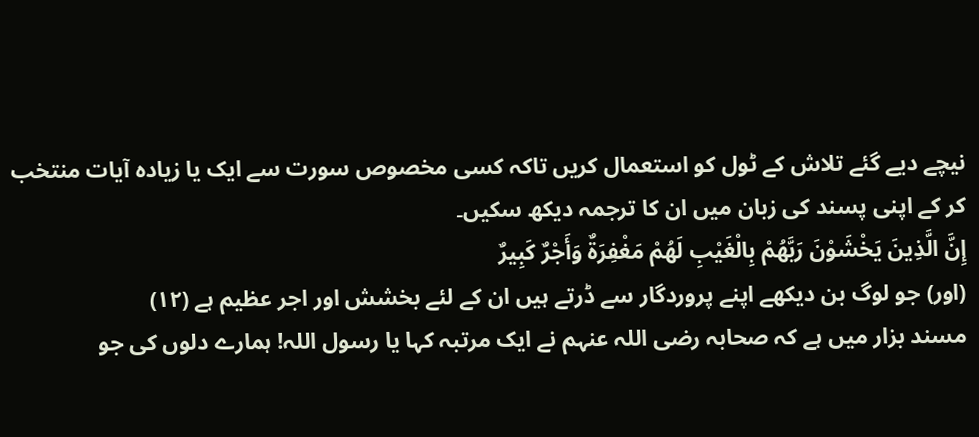نیچے دیے گئے تلاش کے ٹول کو استعمال کریں تاکہ کسی مخصوص سورت سے ایک یا زیادہ آیات منتخب کر کے اپنی پسند کی زبان میں ان کا ترجمہ دیکھ سکیں۔
إِنَّ الَّذِينَ يَخْشَوْنَ رَبَّهُمْ بِالْغَيْبِ لَهُمْ مَغْفِرَةٌ وَأَجْرٌ كَبِيرٌ
(اور) جو لوگ بن دیکھے اپنے پروردگار سے ڈرتے ہیں ان کے لئے بخشش اور اجر عظیم ہے (۱۲)
مسند بزار میں ہے کہ صحابہ رضی اللہ عنہم نے ایک مرتبہ کہا یا رسول اللہ! ہمارے دلوں کی جو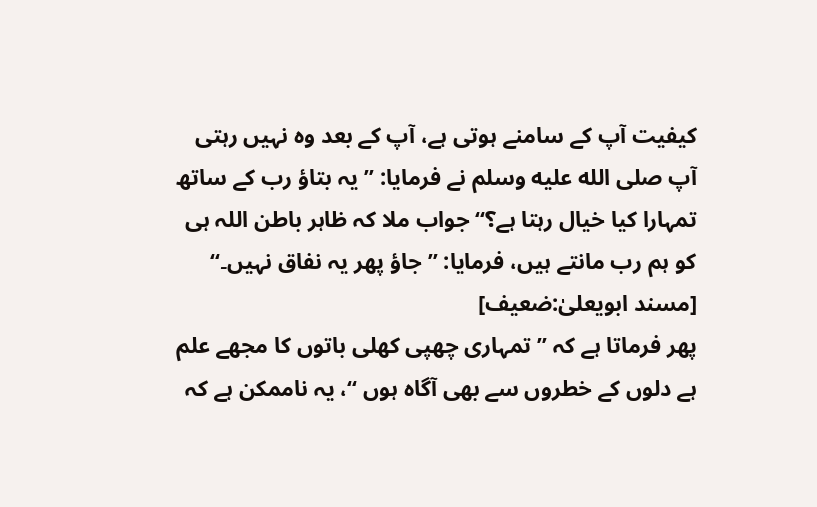کیفیت آپ کے سامنے ہوتی ہے، آپ کے بعد وہ نہیں رہتی آپ صلى الله عليه وسلم نے فرمایا: ” یہ بتاؤ رب کے ساتھ تمہارا کیا خیال رہتا ہے؟“ جواب ملا کہ ظاہر باطن اللہ ہی کو ہم رب مانتے ہیں، فرمایا: ” جاؤ پھر یہ نفاق نہیں۔“ [مسند ابویعلیٰ:ضعیف]
پھر فرماتا ہے کہ ” تمہاری چھپی کھلی باتوں کا مجھے علم ہے دلوں کے خطروں سے بھی آگاہ ہوں “، یہ ناممکن ہے کہ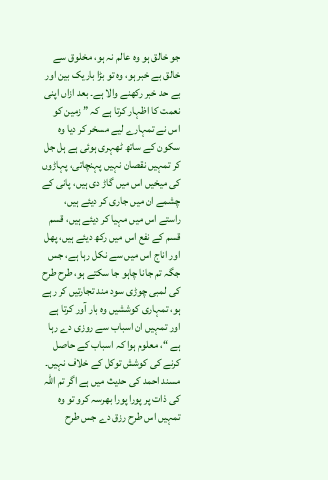جو خالق ہو وہ عالم نہ ہو، مخلوق سے خالق بے خبر ہو، وہ تو بڑا باریک بین اور بے حد خبر رکھنے والا ہے۔ بعد ازاں اپنی نعمت کا اظہار کرتا ہے کہ ” زمین کو اس نے تمہارے لیے مسخر کر دیا وہ سکون کے ساتھ ٹھہری ہوئی ہے ہل جل کر تمہیں نقصان نہیں پہنچاتی، پہاڑوں کی میخیں اس میں گاڑ دی ہیں، پانی کے چشمے ان میں جاری کر دیئے ہیں، راستے اس میں مہیا کر دیئے ہیں، قسم قسم کے نفع اس میں رکھ دیئے ہیں، پھل اور اناج اس میں سے نکل رہا ہے، جس جگہ تم جانا چاہو جا سکتے ہو، طرح طرح کی لمبی چوڑی سود مند تجارتیں کر رہے ہو، تمہاری کوششیں وہ بار آور کرتا ہے اور تمہیں ان اسباب سے روزی دے رہا ہے “، معلوم ہوا کہ اسباب کے حاصل کرنے کی کوشش توکل کے خلاف نہیں۔ مسند احمد کی حدیث میں ہے اگر تم اللہ کی ذات پر پورا پورا بھرسہ کرو تو وہ تمہیں اس طرح رزق دے جس طرح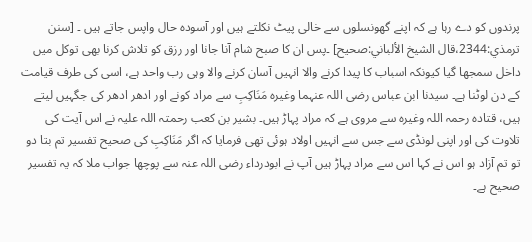پرندوں کو دے رہا ہے کہ اپنے گھونسلوں سے خالی پیٹ نکلتے ہیں اور آسودہ حال واپس جاتے ہیں ۔ [سنن ترمذي:2344،قال الشيخ الألباني:صحیح] ۔پس ان کا صبح شام آنا جانا اور رزق کو تلاش کرنا بھی توکل میں داخل سمجھا گیا کیونکہ اسباب کا پیدا کرنے والا انہیں آسان کرنے والا وہی رب واحد ہے، اسی کی طرف قیامت کے دن لوٹنا ہے۔ سیدنا ابن عباس رضی اللہ عنہما وغیرہ مَنَاکِبِ سے مراد کونے اور ادھر ادھر کی جگہیں لیتے ہیں، قتادہ رحمہ اللہ وغیرہ سے مروی ہے کہ مراد پہاڑ ہیں۔ بشیر بن کعب رحمتہ اللہ علیہ نے اس آیت کی تلاوت کی اور اپنی لونڈی سے جس سے انہیں اولاد ہوئی تھی فرمایا کہ اگر مَنَاکِبِ کی صحیح تفسیر تم بتا دو تو تم آزاد ہو اس نے کہا اس سے مراد پہاڑ ہیں آپ نے ابودرداء رضی اللہ عنہ سے پوچھا جواب ملا کہ یہ تفسیر صحیح ہے۔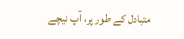متبادل کے طور پر، آپ نیچے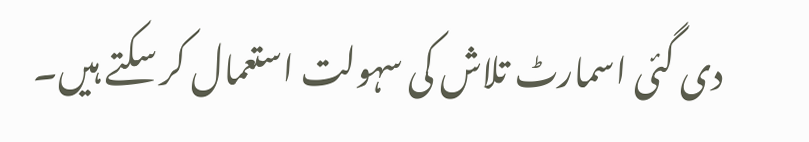دی گئی اسمارٹ تلاش کی سہولت استعمال کر سکتے ہیں۔